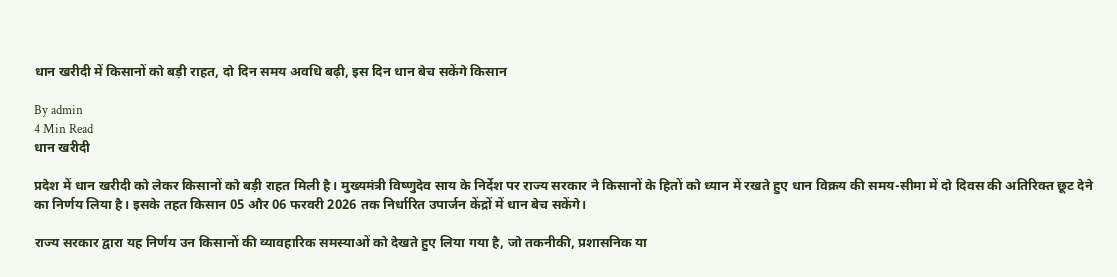धान खरीदी में किसानों को बड़ी राहत, दो दिन समय अवधि बढ़ी, इस दिन धान बेच सकेंगे किसान

By admin
4 Min Read
धान खरीदी

प्रदेश में धान खरीदी को लेकर किसानों को बड़ी राहत मिली है। मुख्यमंत्री विष्णुदेव साय के निर्देश पर राज्य सरकार ने किसानों के हितों को ध्यान में रखते हुए धान विक्रय की समय-सीमा में दो दिवस की अतिरिक्त छूट देने का निर्णय लिया है। इसके तहत किसान 05 और 06 फरवरी 2026 तक निर्धारित उपार्जन केंद्रों में धान बेच सकेंगे।

राज्य सरकार द्वारा यह निर्णय उन किसानों की व्यावहारिक समस्याओं को देखते हुए लिया गया है, जो तकनीकी, प्रशासनिक या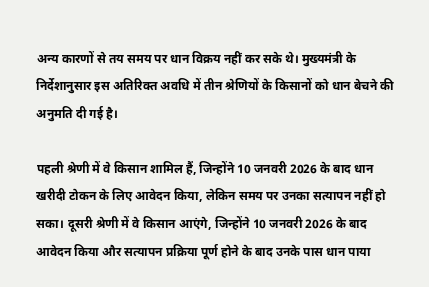अन्य कारणों से तय समय पर धान विक्रय नहीं कर सके थे। मुख्यमंत्री के निर्देशानुसार इस अतिरिक्त अवधि में तीन श्रेणियों के किसानों को धान बेचने की अनुमति दी गई है।

पहली श्रेणी में वे किसान शामिल हैं, जिन्होंने 10 जनवरी 2026 के बाद धान खरीदी टोकन के लिए आवेदन किया, लेकिन समय पर उनका सत्यापन नहीं हो सका। दूसरी श्रेणी में वे किसान आएंगे, जिन्होंने 10 जनवरी 2026 के बाद आवेदन किया और सत्यापन प्रक्रिया पूर्ण होने के बाद उनके पास धान पाया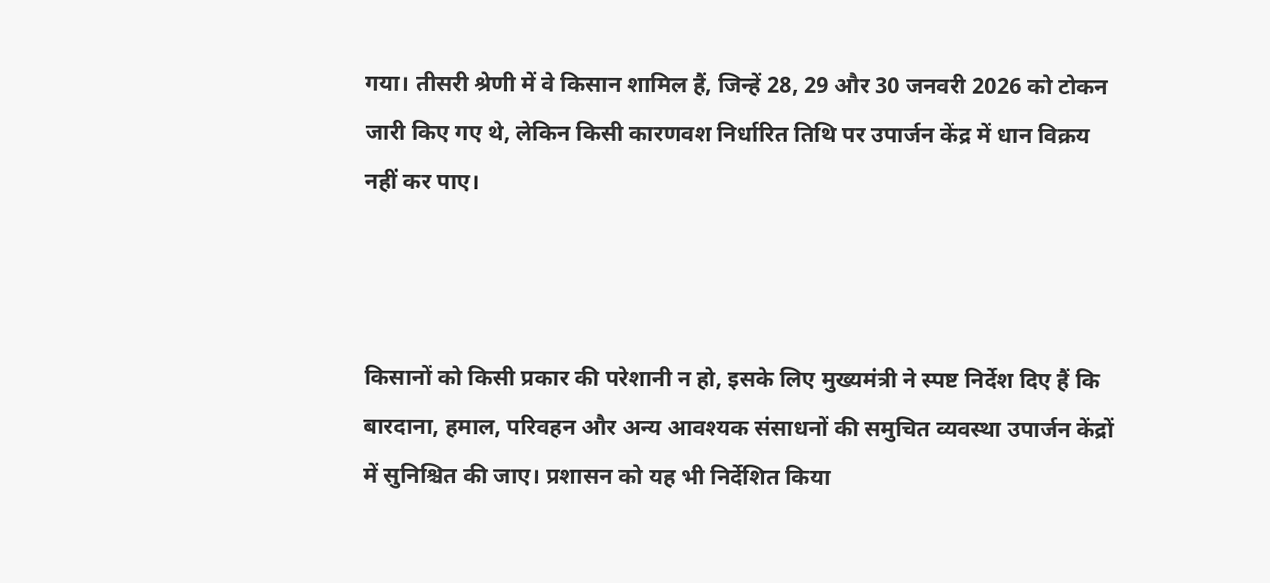गया। तीसरी श्रेणी में वे किसान शामिल हैं, जिन्हें 28, 29 और 30 जनवरी 2026 को टोकन जारी किए गए थे, लेकिन किसी कारणवश निर्धारित तिथि पर उपार्जन केंद्र में धान विक्रय नहीं कर पाए।



किसानों को किसी प्रकार की परेशानी न हो, इसके लिए मुख्यमंत्री ने स्पष्ट निर्देश दिए हैं कि बारदाना, हमाल, परिवहन और अन्य आवश्यक संसाधनों की समुचित व्यवस्था उपार्जन केंद्रों में सुनिश्चित की जाए। प्रशासन को यह भी निर्देशित किया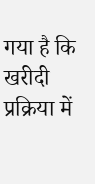गया है कि खरीदी प्रक्रिया में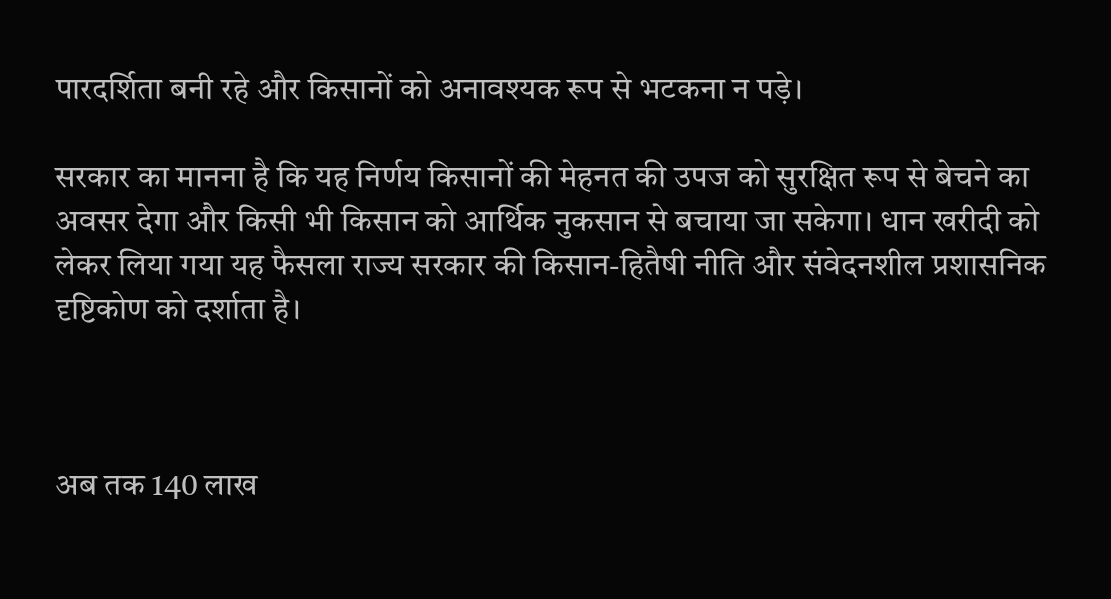पारदर्शिता बनी रहे और किसानों को अनावश्यक रूप से भटकना न पड़े।

सरकार का मानना है कि यह निर्णय किसानों की मेहनत की उपज को सुरक्षित रूप से बेचने का अवसर देगा और किसी भी किसान को आर्थिक नुकसान से बचाया जा सकेगा। धान खरीदी को लेकर लिया गया यह फैसला राज्य सरकार की किसान-हितैषी नीति और संवेदनशील प्रशासनिक दृष्टिकोण को दर्शाता है।



अब तक 140 लाख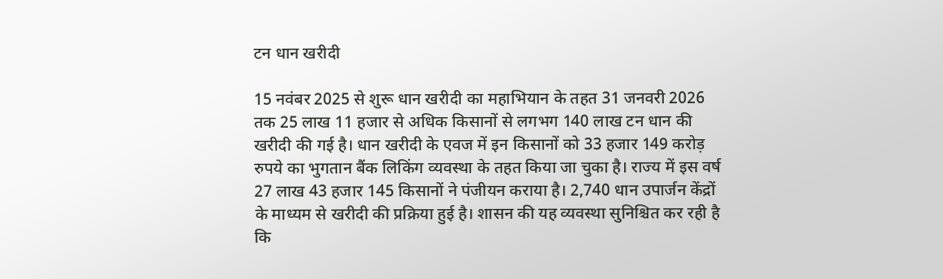टन धान खरीदी

15 नवंबर 2025 से शुरू धान खरीदी का महाभियान के तहत 31 जनवरी 2026 तक 25 लाख 11 हजार से अधिक किसानों से लगभग 140 लाख टन धान की खरीदी की गई है। धान खरीदी के एवज में इन किसानों को 33 हजार 149 करोड़ रुपये का भुगतान बैंक लिकिंग व्यवस्था के तहत किया जा चुका है। राज्य में इस वर्ष 27 लाख 43 हजार 145 किसानों ने पंजीयन कराया है। 2,740 धान उपार्जन केंद्रों के माध्यम से खरीदी की प्रक्रिया हुई है। शासन की यह व्यवस्था सुनिश्चित कर रही है कि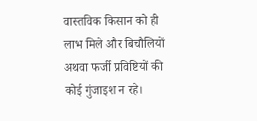वास्तविक किसान को ही लाभ मिले और बिचौलियों अथवा फर्जी प्रविष्टियों की कोई गुंजाइश न रहे।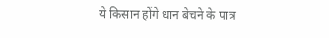ये किसान होंगे धान बेचने के पात्र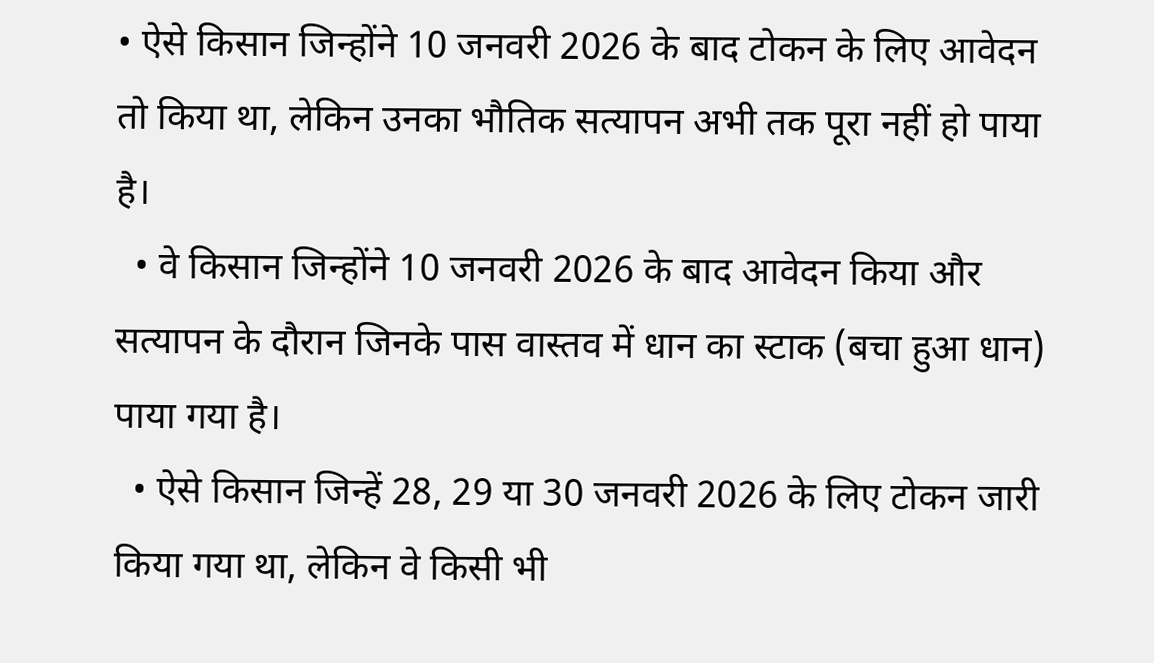• ऐसे किसान जिन्होंने 10 जनवरी 2026 के बाद टोकन के लिए आवेदन तो किया था, लेकिन उनका भौतिक सत्यापन अभी तक पूरा नहीं हो पाया है।
  • वे किसान जिन्होंने 10 जनवरी 2026 के बाद आवेदन किया और सत्यापन के दौरान जिनके पास वास्तव में धान का स्टाक (बचा हुआ धान) पाया गया है।
  • ऐसे किसान जिन्हें 28, 29 या 30 जनवरी 2026 के लिए टोकन जारी किया गया था, लेकिन वे किसी भी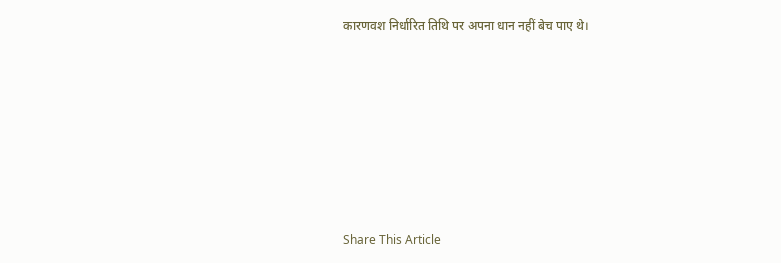कारणवश निर्धारित तिथि पर अपना धान नहीं बेच पाए थे।







Share This Article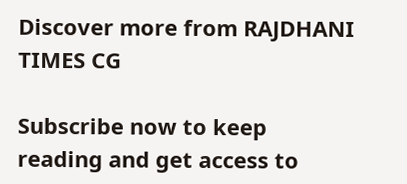Discover more from RAJDHANI TIMES CG

Subscribe now to keep reading and get access to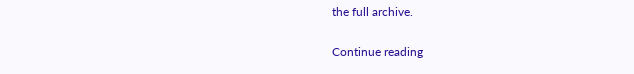the full archive.

Continue reading